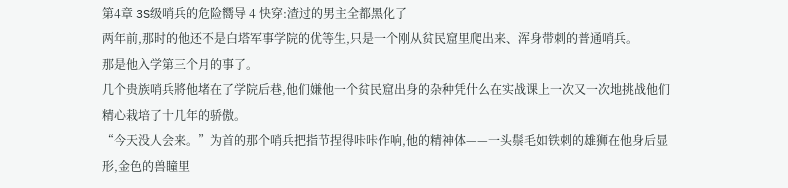第4章 3S级哨兵的危险嚮导 4 快穿:渣过的男主全都黑化了
两年前,那时的他还不是白塔军事学院的优等生,只是一个刚从贫民窟里爬出来、浑身带刺的普通哨兵。
那是他入学第三个月的事了。
几个贵族哨兵將他堵在了学院后巷,他们嫌他一个贫民窟出身的杂种凭什么在实战课上一次又一次地挑战他们精心栽培了十几年的骄傲。
“今天没人会来。”为首的那个哨兵把指节捏得咔咔作响,他的精神体——一头鬃毛如铁刺的雄狮在他身后显形,金色的兽瞳里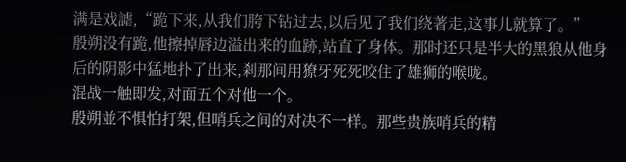满是戏謔,“跪下来,从我们胯下钻过去,以后见了我们绕著走,这事儿就算了。”
殷朔没有跪,他擦掉唇边溢出来的血跡,站直了身体。那时还只是半大的黑狼从他身后的阴影中猛地扑了出来,剎那间用獠牙死死咬住了雄狮的喉咙。
混战一触即发,对面五个对他一个。
殷朔並不惧怕打架,但哨兵之间的对决不一样。那些贵族哨兵的精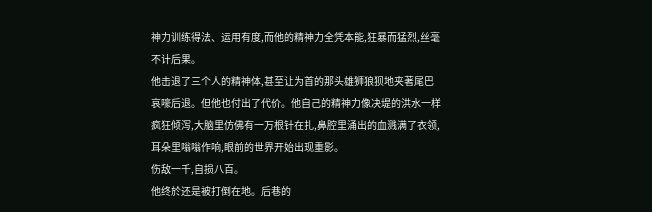神力训练得法、运用有度,而他的精神力全凭本能,狂暴而猛烈,丝毫不计后果。
他击退了三个人的精神体,甚至让为首的那头雄狮狼狈地夹著尾巴哀嚎后退。但他也付出了代价。他自己的精神力像决堤的洪水一样疯狂倾泻,大脑里仿佛有一万根针在扎,鼻腔里涌出的血溅满了衣领,耳朵里嗡嗡作响,眼前的世界开始出现重影。
伤敌一千,自损八百。
他终於还是被打倒在地。后巷的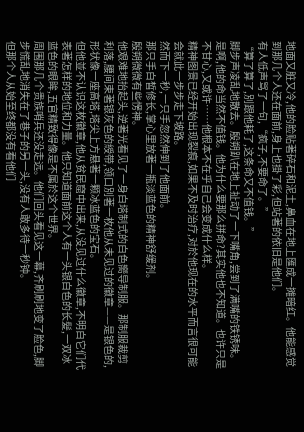地面又脏又冷,他的脸贴著碎石和泥土,鼻血在地上匯成一摊暗红。他能感觉到那几个人还在面前,身上也掛了彩,但站著的依旧是他们。
有人低声骂了一句,“疯子,不要命了。”
“算了算了,別跟他耗了,这条命又不值钱。”
脚步声凌乱地散去。殷朔趴在地上扯动了一下嘴角,尝到了满嘴的铁锈味。
是啊,他的命当然不值钱。他为什么要那么拼命?其实他也不知道。也许只是不甘心,又或许……他根本不在乎自己会变成什么样。
精神图景已经开始出现裂痕,如果不及时治疗,对於他现在的水平而言很可能会就此一步步走下坡路。
然而下一秒,一只手忽然伸到了他面前。
那只手白皙修长,掌心里放著一瓶淡蓝色的精神舒缓剂。
殷朔微微有些愣神。
他艰难地抬起头,逆著光看见了一身白塔制式的白色嚮导制服。那制服裁剪利落,腰间束著银灰色的綬带,领口別著一枚他从未见过的徽章——是银色的,形状像一座高塔,塔尖上方悬著一颗冰蓝色的宝石。
但他並不认识这枚徽章,他从贫民窟中出来,从没见过什么徽章,不明白它们代表著怎样的地位和力量。他只知道面前这个人有一头银白色的长髮,一双冰蓝色的眼眸,五官精致得像是不属於这个世界。
周围那几个贵族哨兵还没走远。他们回头看见这一幕,齐刷刷地变了脸色,脚步慌乱地消失在了巷子的另一头,没有人敢多待一秒钟。
但那个人从始至终都没有看他们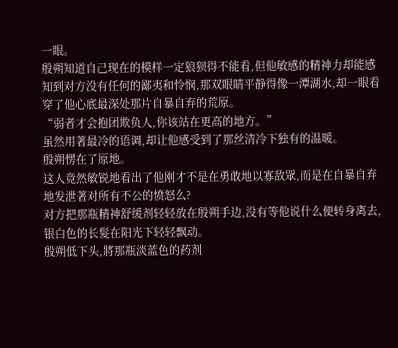一眼。
殷朔知道自己现在的模样一定狼狈得不能看,但他敏感的精神力却能感知到对方没有任何的鄙夷和怜悯,那双眼睛平静得像一潭湖水,却一眼看穿了他心底最深处那片自暴自弃的荒原。
“弱者才会抱团欺负人,你该站在更高的地方。”
虽然用著最冷的语调,却让他感受到了那丝清冷下独有的温暖。
殷朔愣在了原地。
这人竟然敏锐地看出了他刚才不是在勇敢地以寡敌眾,而是在自暴自弃地发泄著对所有不公的愤怒么?
对方把那瓶精神舒缓剂轻轻放在殷朔手边,没有等他说什么便转身离去,银白色的长髮在阳光下轻轻飘动。
殷朔低下头,將那瓶淡蓝色的药剂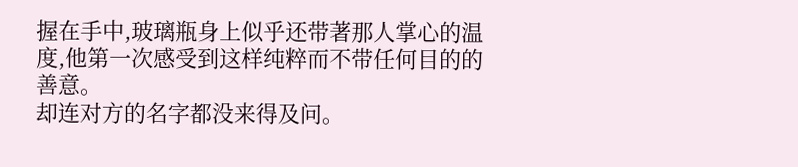握在手中,玻璃瓶身上似乎还带著那人掌心的温度,他第一次感受到这样纯粹而不带任何目的的善意。
却连对方的名字都没来得及问。